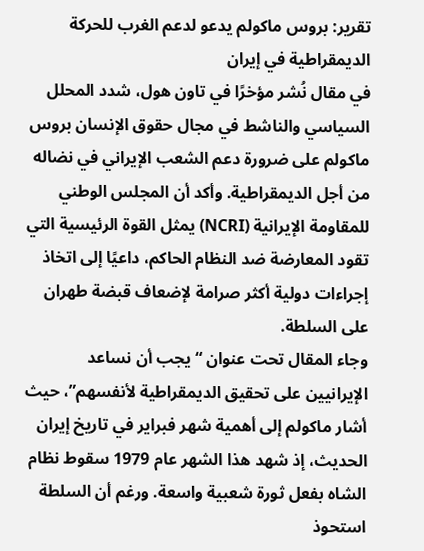تقرير: بروس ماكولم يدعو لدعم الغرب للحركة الديمقراطية في إيران
في مقال نُشر مؤخرًا في تاون هول، شدد المحلل السياسي والناشط في مجال حقوق الإنسان بروس ماكولم على ضرورة دعم الشعب الإيراني في نضاله من أجل الديمقراطية. وأكد أن المجلس الوطني للمقاومة الإيرانية (NCRI) يمثل القوة الرئيسية التي تقود المعارضة ضد النظام الحاكم، داعيًا إلى اتخاذ إجراءات دولية أكثر صرامة لإضعاف قبضة طهران على السلطة.
وجاء المقال تحت عنوان “يجب أن نساعد الإيرانيين على تحقيق الديمقراطية لأنفسهم”، حيث أشار ماكولم إلى أهمية شهر فبراير في تاريخ إيران الحديث، إذ شهد هذا الشهر عام 1979 سقوط نظام الشاه بفعل ثورة شعبية واسعة. ورغم أن السلطة استحوذ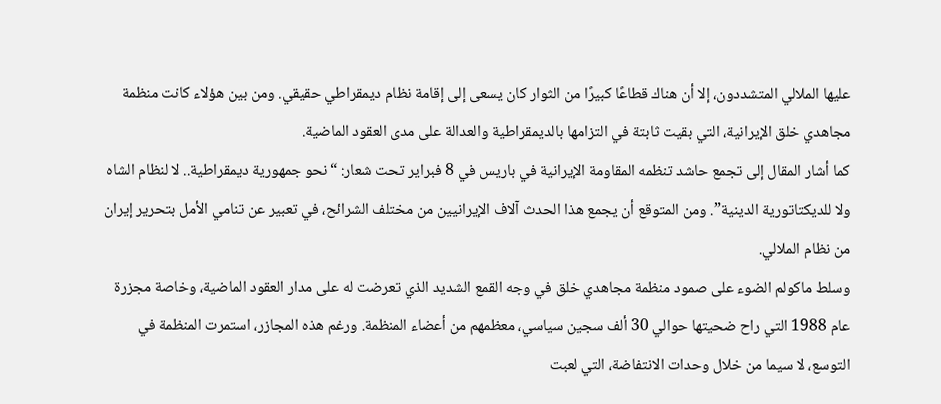عليها الملالي المتشددون، إلا أن هناك قطاعًا كبيرًا من الثوار كان يسعى إلى إقامة نظام ديمقراطي حقيقي. ومن بين هؤلاء كانت منظمة مجاهدي خلق الإيرانية، التي بقيت ثابتة في التزامها بالديمقراطية والعدالة على مدى العقود الماضية.
كما أشار المقال إلى تجمع حاشد تنظمه المقاومة الإيرانية في باريس في 8 فبراير تحت شعار: “نحو جمهورية ديمقراطية.. لا لنظام الشاه ولا للديكتاتورية الدينية”. ومن المتوقع أن يجمع هذا الحدث آلاف الإيرانيين من مختلف الشرائح، في تعبير عن تنامي الأمل بتحرير إيران من نظام الملالي.
وسلط ماكولم الضوء على صمود منظمة مجاهدي خلق في وجه القمع الشديد الذي تعرضت له على مدار العقود الماضية، وخاصة مجزرة عام 1988 التي راح ضحيتها حوالي 30 ألف سجين سياسي، معظمهم من أعضاء المنظمة. ورغم هذه المجازر، استمرت المنظمة في التوسع، لا سيما من خلال وحدات الانتفاضة، التي لعبت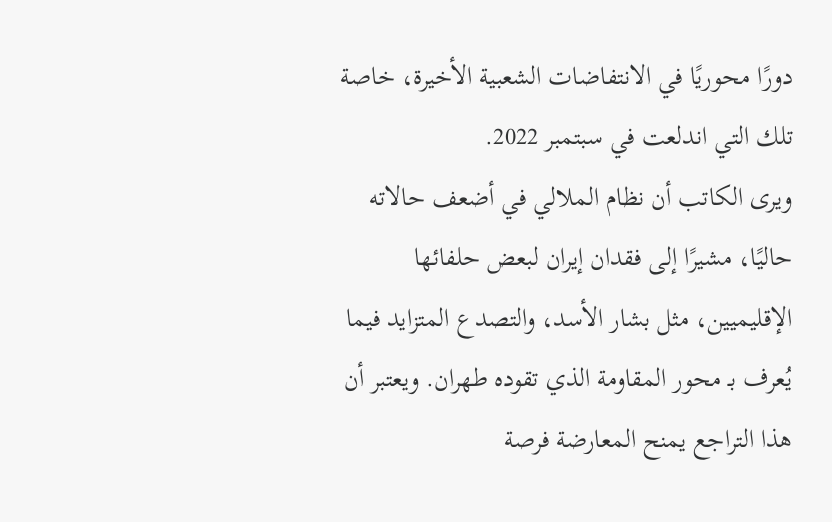دورًا محوريًا في الانتفاضات الشعبية الأخيرة، خاصة تلك التي اندلعت في سبتمبر 2022.
ويرى الكاتب أن نظام الملالي في أضعف حالاته حاليًا، مشيرًا إلى فقدان إيران لبعض حلفائها الإقليميين، مثل بشار الأسد، والتصدع المتزايد فيما يُعرف بـ محور المقاومة الذي تقوده طهران. ويعتبر أن هذا التراجع يمنح المعارضة فرصة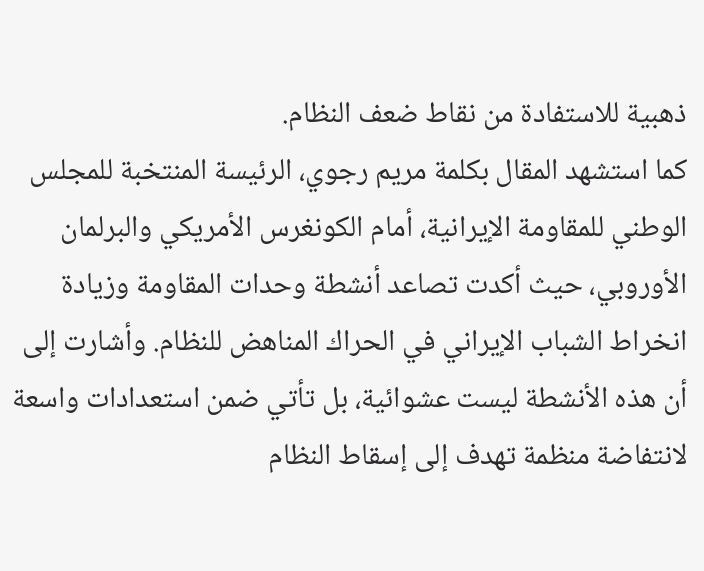ذهبية للاستفادة من نقاط ضعف النظام.
كما استشهد المقال بكلمة مريم رجوي، الرئيسة المنتخبة للمجلس الوطني للمقاومة الإيرانية، أمام الكونغرس الأمريكي والبرلمان الأوروبي، حيث أكدت تصاعد أنشطة وحدات المقاومة وزيادة انخراط الشباب الإيراني في الحراك المناهض للنظام. وأشارت إلى أن هذه الأنشطة ليست عشوائية، بل تأتي ضمن استعدادات واسعة لانتفاضة منظمة تهدف إلى إسقاط النظام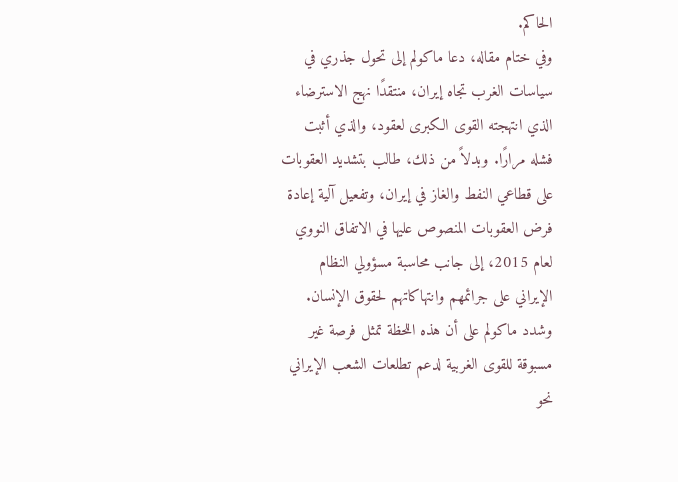الحاكم.
وفي ختام مقاله، دعا ماكولم إلى تحول جذري في سياسات الغرب تجاه إيران، منتقدًا نهج الاسترضاء الذي انتهجته القوى الكبرى لعقود، والذي أثبت فشله مرارًا. وبدلاً من ذلك، طالب بتشديد العقوبات على قطاعي النفط والغاز في إيران، وتفعيل آلية إعادة فرض العقوبات المنصوص عليها في الاتفاق النووي لعام 2015، إلى جانب محاسبة مسؤولي النظام الإيراني على جرائمهم وانتهاكاتهم لحقوق الإنسان.
وشدد ماكولم على أن هذه اللحظة تمثل فرصة غير مسبوقة للقوى الغربية لدعم تطلعات الشعب الإيراني نحو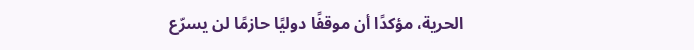الحرية، مؤكدًا أن موقفًا دوليًا حازمًا لن يسرّع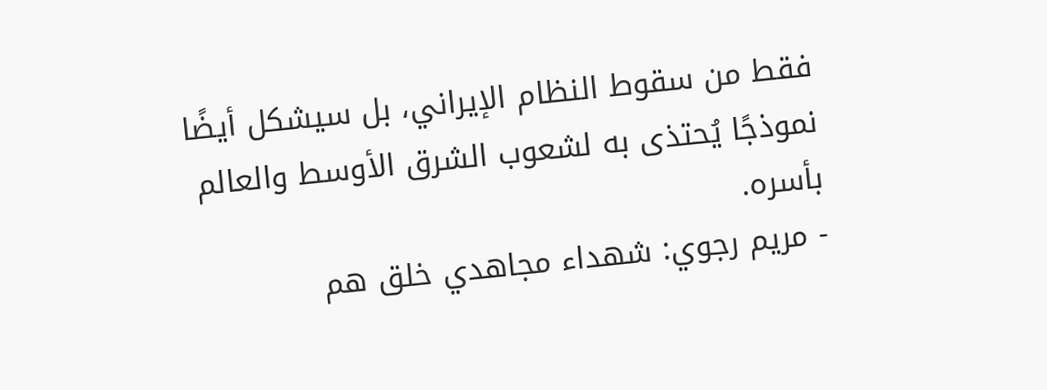فقط من سقوط النظام الإيراني، بل سيشكل أيضًا نموذجًا يُحتذى به لشعوب الشرق الأوسط والعالم بأسره.
- مريم رجوي: شهداء مجاهدي خلق هم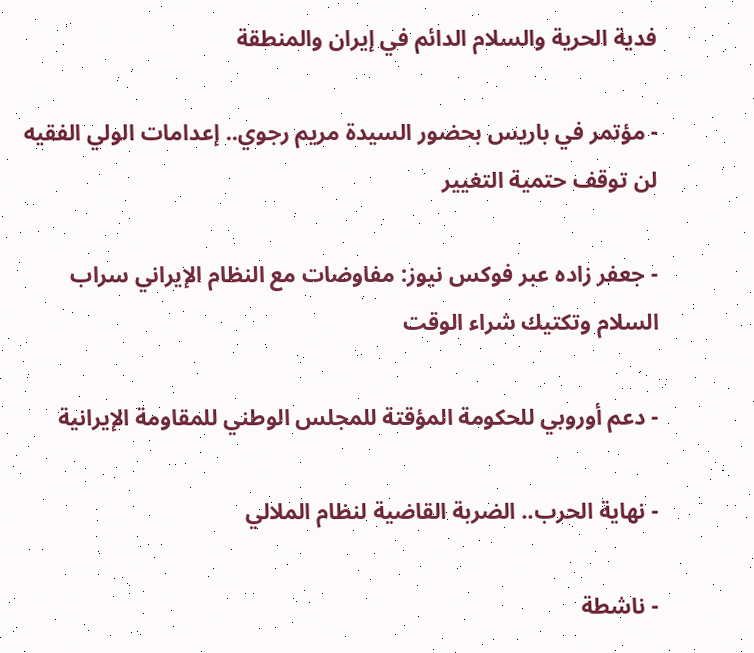فدية الحرية والسلام الدائم في إيران والمنطقة

- مؤتمر في باريس بحضور السيدة مريم رجوي.. إعدامات الولي الفقيه لن توقف حتمية التغيير

- جعفر زاده عبر فوكس نيوز: مفاوضات مع النظام الإيراني سراب السلام وتكتيك شراء الوقت

- دعم أوروبي للحكومة المؤقتة للمجلس الوطني للمقاومة الإيرانية

- نهاية الحرب.. الضربة القاضية لنظام الملالي

- ناشطة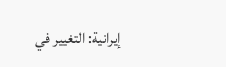إيرانية: التغيير في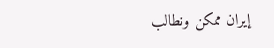إيران ممكن ونطالب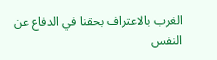الغرب بالاعتراف بحقنا في الدفاع عن النفس